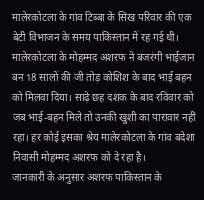मालेरकोटला के गांव टिब्बा के सिख परिवार की एक बेटी विभाजन के समय पाकिस्तान में रह गई थी। मालेरकोटला के मोहम्मद अशरफ ने बजरंगी भाईजान बन 18 सालों की जी तोड़ कोशिश के बाद भाई बहन को मिलवा दिया। साढ़े छह दशक के बाद रविवार को जब भाई-बहन मिले तो उनकी खुशी का पारावार नहीं रहा। हर कोई इसका श्रेय मालेरकोटला के गांव बदेशा निवासी मोहम्मद अशरफ को दे रहा है।
जानकारी के अनुसार अशरफ पाकिस्तान के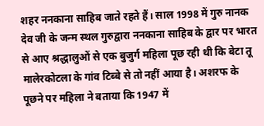शहर ननकाना साहिब जाते रहते हैं। साल 1998 में गुरु नानक देव जी के जन्म स्थल गुरुद्वारा ननकाना साहिब के द्वार पर भारत से आए श्रद्धालुओं से एक बुजुर्ग महिला पूछ रही थी कि बेटा तू मालेरकोटला के गांव टिब्बे से तो नहीं आया है। अशरफ के पूछने पर महिला ने बताया कि 1947 में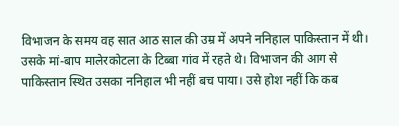विभाजन के समय वह सात आठ साल की उम्र में अपने ननिहाल पाकिस्तान में थी।
उसके मां-बाप मालेरकोटला के टिब्बा गांव में रहते थे। विभाजन की आग से पाकिस्तान स्थित उसका ननिहाल भी नहीं बच पाया। उसे होश नहीं कि कब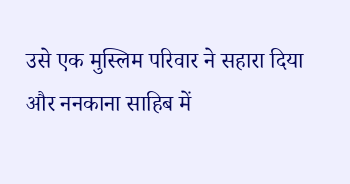उसे एक मुस्लिम परिवार ने सहारा दिया और ननकाना साहिब में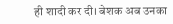ही शादी कर दी। बेशक अब उनका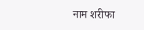नाम शरीफा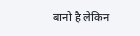बानो है लेकिन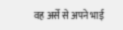वह अर्से से अपने भाई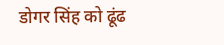डोगर सिंह को ढूंढ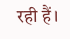रही हैं।